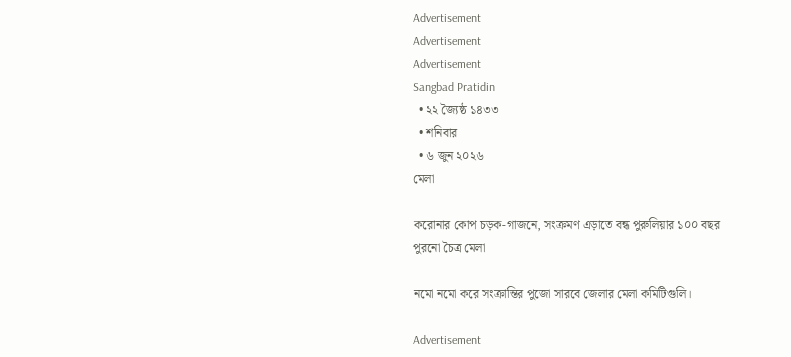Advertisement
Advertisement
Advertisement
Sangbad Pratidin
  • ২২ জ্যৈষ্ঠ ১৪৩৩
  • শনিবার
  • ৬ জুন ২০২৬
মেলা

করোনার কোপ চড়ক-গাজনে, সংক্রমণ এড়াতে বন্ধ পুরুলিয়ার ১০০ বছর পুরনো চৈত্র মেলা

নমো নমো করে সংক্রান্তির পুজো সারবে জেলার মেলা কমিটিগুলি।

Advertisement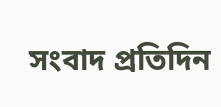সংবাদ প্রতিদিন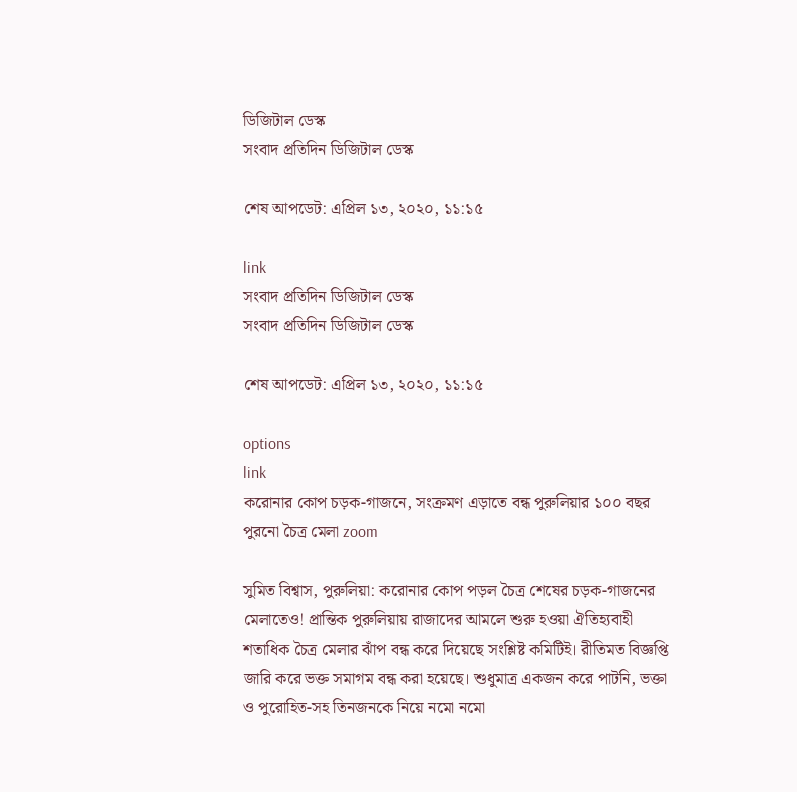ডিজিটাল ডেস্ক
সংবাদ প্রতিদিন ডিজিটাল ডেস্ক

শেষ আপডেট: এপ্রিল ১৩, ২০২০, ১১:১৫

link
সংবাদ প্রতিদিন ডিজিটাল ডেস্ক
সংবাদ প্রতিদিন ডিজিটাল ডেস্ক

শেষ আপডেট: এপ্রিল ১৩, ২০২০, ১১:১৫

options
link
করোনার কোপ চড়ক-গাজনে, সংক্রমণ এড়াতে বন্ধ পুরুলিয়ার ১০০ বছর পুরনো চৈত্র মেলা zoom

সুমিত বিশ্বাস, পুরুলিয়া: করোনার কোপ পড়ল চৈত্র শেষের চড়ক-গাজনের মেলাতেও! প্রান্তিক পুরুলিয়ায় রাজাদের আমলে শুরু হওয়া ঐতিহ্যবাহী শতাধিক চৈত্র মেলার ঝাঁপ বন্ধ করে দিয়েছে সংশ্লিষ্ট কমিটিই। রীতিমত বিজ্ঞপ্তি জারি করে ভক্ত সমাগম বন্ধ করা হয়েছে। শুধুমাত্র একজন করে পাটনি, ভক্তা ও পুরোহিত-সহ তিনজনকে নিয়ে নমো নমো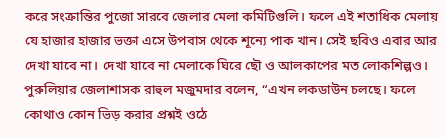করে সংক্রান্তির পুজো সারবে জেলার মেলা কমিটিগুলি। ফলে এই শতাধিক মেলায় যে হাজার হাজার ভক্তা এসে উপবাস থেকে শূন্যে পাক খান। সেই ছবিও এবার আর দেখা যাবে না। দেখা যাবে না মেলাকে ঘিরে ছৌ ও আলকাপের মত লোকশিল্পও। পুরুলিয়ার জেলাশাসক রাহুল মজুমদার বলেন, “এখন লকডাউন চলছে। ফলে কোথাও কোন ভিড় করার প্রশ্নই ওঠে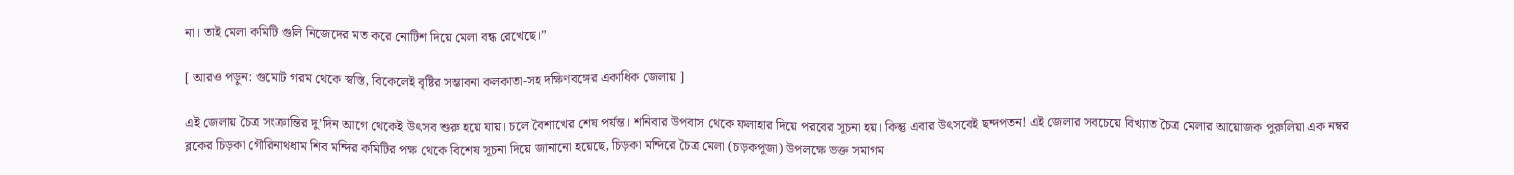না। তাই মেলা কমিটি গুলি নিজেদের মত করে নোটিশ দিয়ে মেলা বন্ধ রেখেছে।”

[ আরও পড়ুন: গুমোট গরম থেকে স্বস্তি, বিকেলেই বৃষ্টির সম্ভাবনা কলকাতা-সহ দক্ষিণবঙ্গের একাধিক জেলায় ]

এই জেলায় চৈত্র সংক্রান্তির দু’দিন আগে থেকেই উৎসব শুরু হয়ে যায়। চলে বৈশাখের শেষ পর্যন্ত। শনিবার উপবাস থেকে ফলাহার দিয়ে পরবের সূচনা হয়। কিন্তু এবার উৎসবেই ছন্দপতন! এই জেলার সবচেয়ে বিখ্যাত চৈত্র মেলার আয়োজক পুরুলিয়া এক নম্বর ব্লকের চিড়কা গৌরিনাথধাম শিব মন্দির কমিটির পক্ষ থেকে বিশেষ সূচনা দিয়ে জানানো হয়েছে, চিড়কা মন্দিরে চৈত্র মেলা (চড়কপূজা) উপলক্ষে ভক্ত সমাগম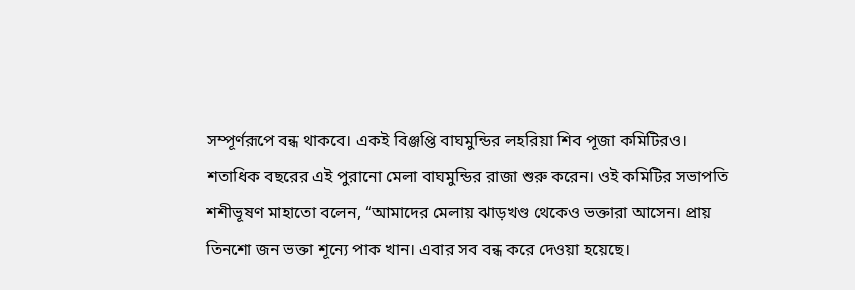সম্পূর্ণরূপে বন্ধ থাকবে। একই বিঞ্জপ্তি বাঘমুন্ডির লহরিয়া শিব পূজা কমিটিরও। শতাধিক বছরের এই পুরানো মেলা বাঘমুন্ডির রাজা শুরু করেন। ওই কমিটির সভাপতি শশীভূষণ মাহাতো বলেন, “আমাদের মেলায় ঝাড়খণ্ড থেকেও ভক্তারা আসেন। প্রায় তিনশো জন ভক্তা শূন্যে পাক খান। এবার সব বন্ধ করে দেওয়া হয়েছে।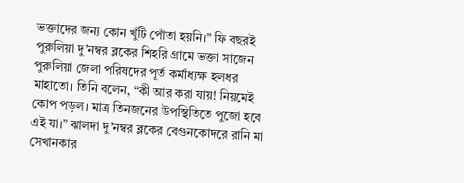ভক্তাদের জন্য কোন খুঁটি পোঁতা হয়নি।” ফি বছরই পুরুলিয়া দু’নম্বর ব্লকের শিহরি গ্রামে ভক্তা সাজেন পুরুলিয়া জেলা পরিষদের পূর্ত কর্মাধ্যক্ষ হলধর মাহাতো। তিনি বলেন, “কী আর করা যায়! নিয়মেই কোপ পড়ল। মাত্র তিনজনের উপস্থিতিতে পুজো হবে এই যা।” ঝালদা দু’নম্বর ব্লকের বেগুনকোদরে রানি মা সেখানকার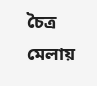চৈত্র মেলায়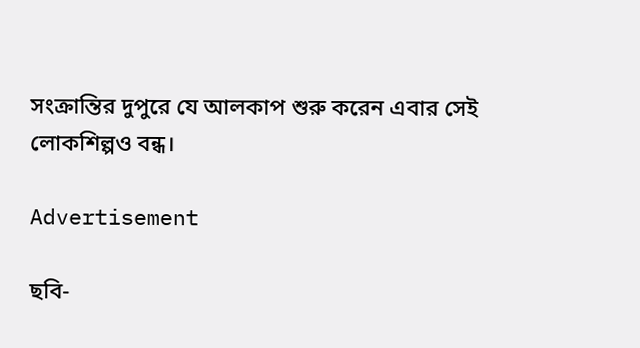সংক্রান্তির দুপুরে যে আলকাপ শুরু করেন এবার সেই লোকশিল্পও বন্ধ।

Advertisement

ছবি-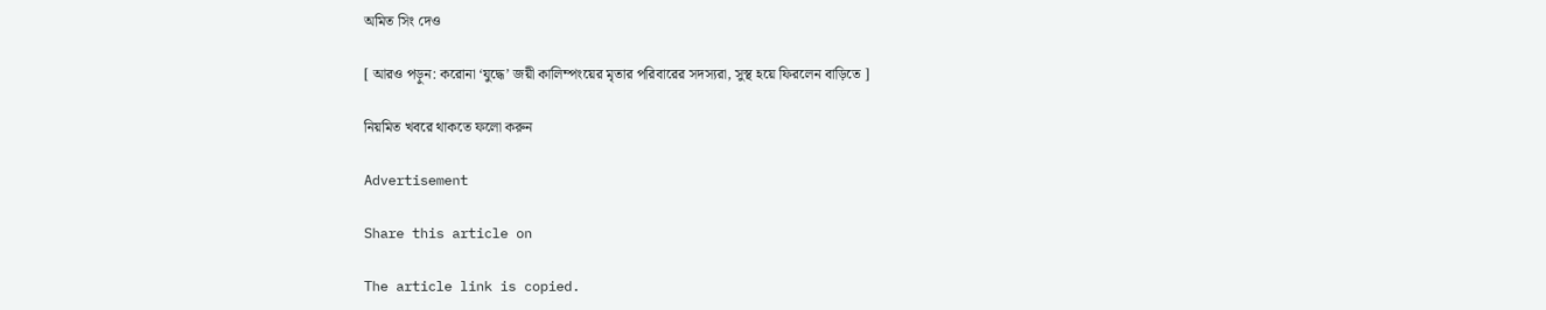অমিত সিং দেও

[ আরও পড়ুন: করোনা ‘যুদ্ধে’ জয়ী কালিম্পংয়ের মৃতার পরিবারের সদস্যরা, সুস্থ হয়ে ফিরলেন বাড়িতে ]

নিয়মিত খবরে থাকতে ফলো করুন

Advertisement

Share this article on

The article link is copied.